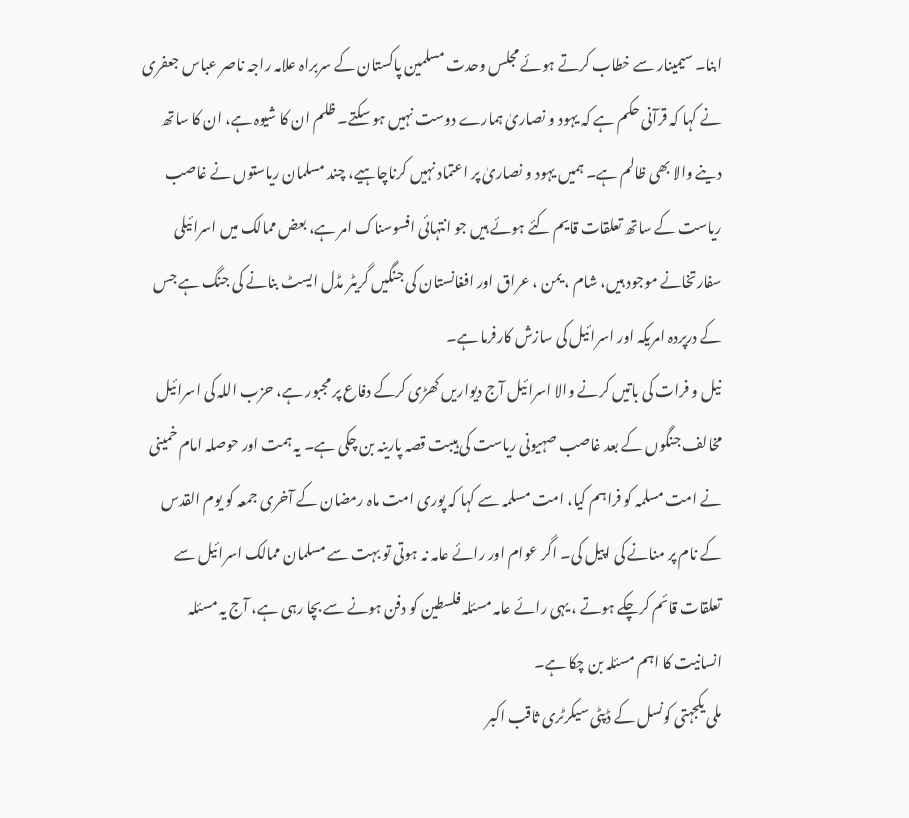ابنا۔ سیمینار سے خطاب کرتے ہوئے مجلس وحدت مسلمین پاکستان کے سربراہ علامہ راجہ ناصر عباس جعفری نے کہا کہ قرآنی حکم ہے کہ یہود و نصاریٰ ہمارے دوست نہیں ہو سکتے۔ ظلم ان کا شیوہ ہے، ان کا ساتھ دینے والا بھی ظالم ہے۔ ہمیں یہود و نصاریٰ پر اعتماد نہیں کرناچاہیے، چند مسلمان ریاستوں نے غاصب ریاست کے ساتھ تعلقات قایم کئے ہوئے ہیں جو انتہائی افسوسناک امر ہے، بعض ممالک میں اسرائیلی سفارتخانے موجود ہیں، شام ، یمن ، عراق اور افغانستان کی جنگیں گریٹر مڈل ایسٹ بنانے کی جنگ ہے جس کے درپردہ امریکہ اور اسرائیل کی سازش کارفرما ہے۔
نیل و فرات کی باتیں کرنے والا اسرائیل آج دیواریں کھڑی کرکے دفاع پر مجبور ہے، حزب اللہ کی اسرائیل مخالف جنگوں کے بعد غاصب صہیونی ریاست کی ہیبت قصہ پارینہ بن چکی ہے۔ یہ ہمت اور حوصلہ امام خمینی نے امت مسلمہ کو فراہم کیا، امت مسلمہ سے کہا کہ پوری امت ماہ رمضان کے آخری جمعہ کو یوم القدس کے نام پر منانے کی اپیل کی۔ اگر عوام اور رائے عامہ نہ ہوتی تو بہت سے مسلمان ممالک اسرائیل سے تعلقات قائم کرچکے ہوتے ، یہی رائے عامہ مسئلہ فلسطین کو دفن ہونے سے بچا رہی ہے، آج یہ مسئلہ انسانیت کا اہم مسئلہ بن چکا ہے۔
ملی یکجہتی کونسل کے ڈپٹی سیکرٹری ثاقب اکبر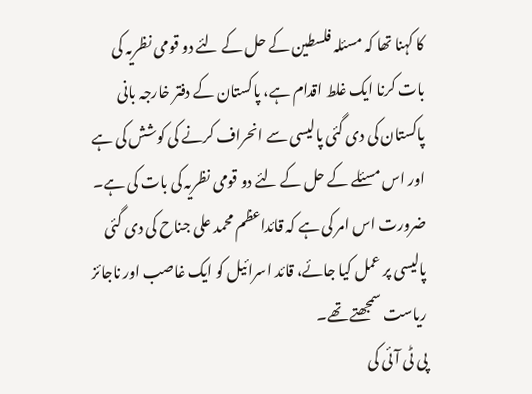کا کہنا تھا کہ مسئلہ فلسطین کے حل کے لئے دو قومی نظریہ کی بات کرنا ایک غلط اقدام ہے، پاکستان کے دفتر خارجہ بانی پاکستان کی دی گئی پالیسی سے انحراف کرنے کی کوشش کی ہے اور اس مسئلے کے حل کے لئے دو قومی نظریہ کی بات کی ہے۔ ضرورت اس امر کی ہے کہ قائداعظم محمد علی جناح کی دی گئی پالیسی پر عمل کیا جائے، قائد اسرائیل کو ایک غاصب اور ناجائز ریاست سمجھتے تھے۔
پی ٹی آئی کی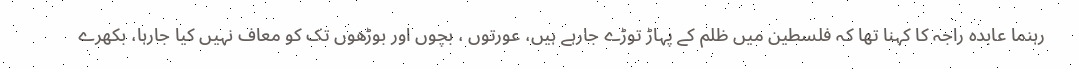رہنما عابدہ راجہ کا کہنا تھا کہ فلسطین میں ظلم کے پہاڑ توڑے جارہے ہیں، عورتوں ، بچوں اور بوڑھوں تک کو معاف نہیں کیا جارہا، بکھرے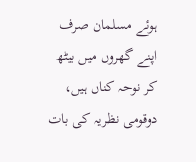ہوئے مسلمان صرف اپنے گھروں میں بیٹھ کر نوحہ کناں ہیں، دوقومی نظریہ کی بات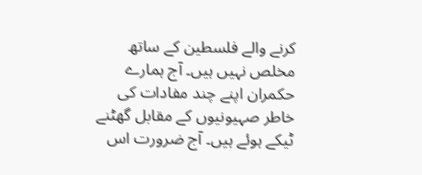کرنے والے فلسطین کے ساتھ مخلص نہیں ہیں۔ آج ہمارے حکمران اپنے چند مفادات کی خاطر صہیونیوں کے مقابل گھٹنے ٹیکے ہوئے ہیں۔ آج ضرورت اس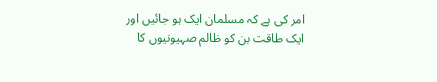امر کی ہے کہ مسلمان ایک ہو جائیں اور ایک طاقت بن کو ظالم صہیونیوں کا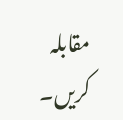مقابلہ کریں۔